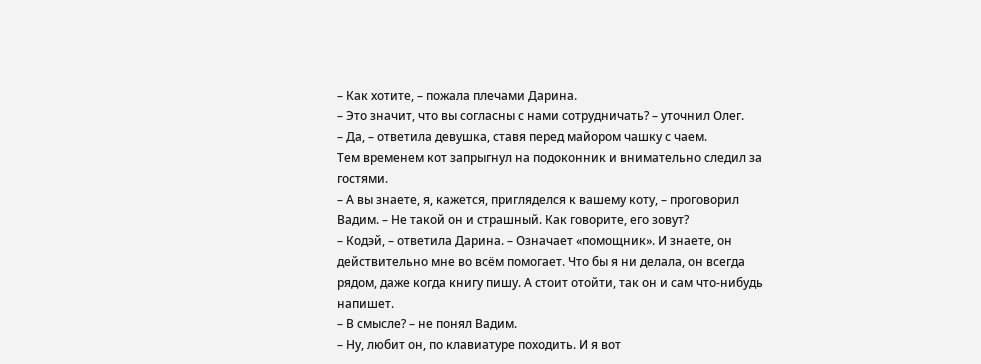– Как хотите, – пожала плечами Дарина.
– Это значит, что вы согласны с нами сотрудничать? – уточнил Олег.
– Да, – ответила девушка, ставя перед майором чашку с чаем.
Тем временем кот запрыгнул на подоконник и внимательно следил за гостями.
– А вы знаете, я, кажется, пригляделся к вашему коту, – проговорил Вадим. – Не такой он и страшный. Как говорите, его зовут?
– Кодэй, – ответила Дарина. – Означает «помощник». И знаете, он действительно мне во всём помогает. Что бы я ни делала, он всегда рядом, даже когда книгу пишу. А стоит отойти, так он и сам что-нибудь напишет.
– В смысле? – не понял Вадим.
– Ну, любит он, по клавиатуре походить. И я вот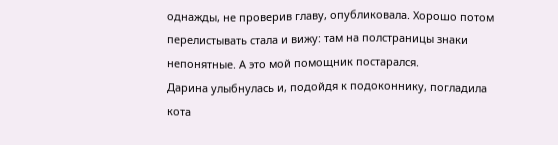однажды, не проверив главу, опубликовала. Хорошо потом перелистывать стала и вижу: там на полстраницы знаки непонятные. А это мой помощник постарался.
Дарина улыбнулась и, подойдя к подоконнику, погладила кота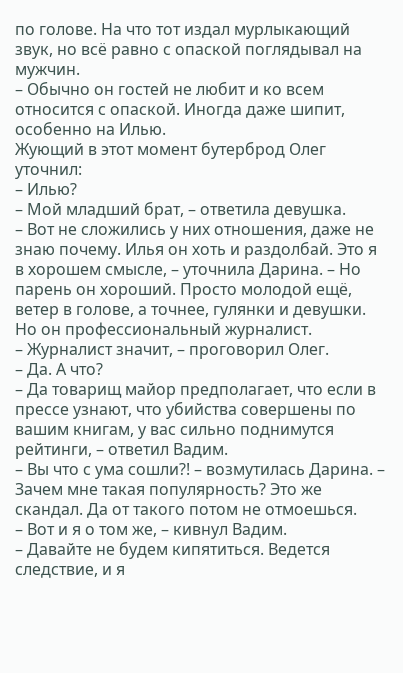по голове. На что тот издал мурлыкающий звук, но всё равно с опаской поглядывал на мужчин.
– Обычно он гостей не любит и ко всем относится с опаской. Иногда даже шипит, особенно на Илью.
Жующий в этот момент бутерброд Олег уточнил:
– Илью?
– Мой младший брат, – ответила девушка.
– Вот не сложились у них отношения, даже не знаю почему. Илья он хоть и раздолбай. Это я в хорошем смысле, – уточнила Дарина. – Но парень он хороший. Просто молодой ещё, ветер в голове, а точнее, гулянки и девушки. Но он профессиональный журналист.
– Журналист значит, – проговорил Олег.
– Да. А что?
– Да товарищ майор предполагает, что если в прессе узнают, что убийства совершены по вашим книгам, у вас сильно поднимутся рейтинги, – ответил Вадим.
– Вы что с ума сошли?! – возмутилась Дарина. – Зачем мне такая популярность? Это же скандал. Да от такого потом не отмоешься.
– Вот и я о том же, – кивнул Вадим.
– Давайте не будем кипятиться. Ведется следствие, и я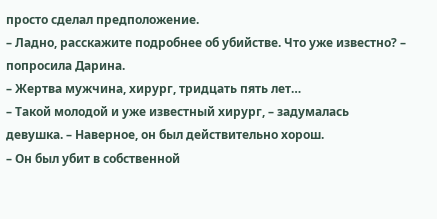просто сделал предположение.
– Ладно, расскажите подробнее об убийстве. Что уже известно? – попросила Дарина.
– Жертва мужчина, хирург, тридцать пять лет…
– Такой молодой и уже известный хирург, – задумалась девушка. – Наверное, он был действительно хорош.
– Он был убит в собственной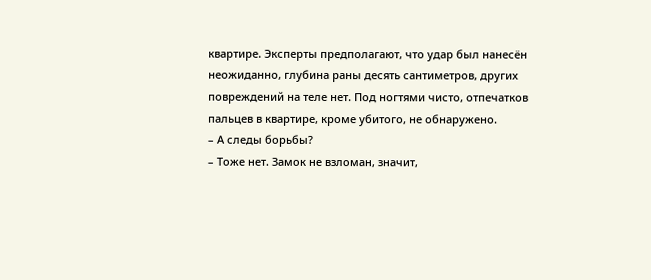квартире. Эксперты предполагают, что удар был нанесён неожиданно, глубина раны десять сантиметров, других повреждений на теле нет. Под ногтями чисто, отпечатков пальцев в квартире, кроме убитого, не обнаружено.
– А следы борьбы?
– Тоже нет. Замок не взломан, значит,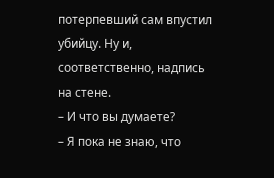потерпевший сам впустил убийцу. Ну и, соответственно, надпись на стене.
– И что вы думаете?
– Я пока не знаю, что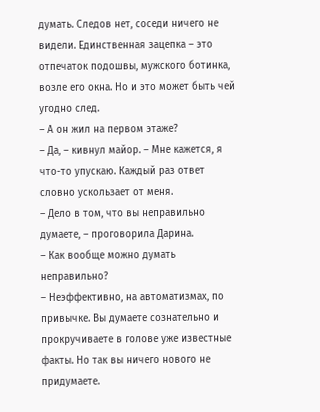думать. Следов нет, соседи ничего не видели. Единственная зацепка – это отпечаток подошвы, мужского ботинка, возле его окна. Но и это может быть чей угодно след.
– А он жил на первом этаже?
– Да, – кивнул майор. – Мне кажется, я что-то упускаю. Каждый раз ответ словно ускользает от меня.
– Дело в том, что вы неправильно думаете, – проговорила Дарина.
– Как вообще можно думать неправильно?
– Неэффективно, на автоматизмах, по привычке. Вы думаете сознательно и прокручиваете в голове уже известные факты. Но так вы ничего нового не придумаете.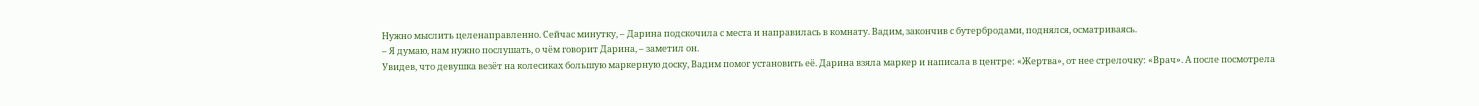Нужно мыслить целенаправленно. Сейчас минутку, – Дарина подскочила с места и направилась в комнату. Вадим, закончив с бутербродами, поднялся, осматриваясь.
– Я думаю, нам нужно послушать, о чём говорит Дарина, – заметил он.
Увидев, что девушка везёт на колесиках большую маркерную доску, Вадим помог установить её. Дарина взяла маркер и написала в центре: «Жертва», от нее стрелочку: «Врач». А после посмотрела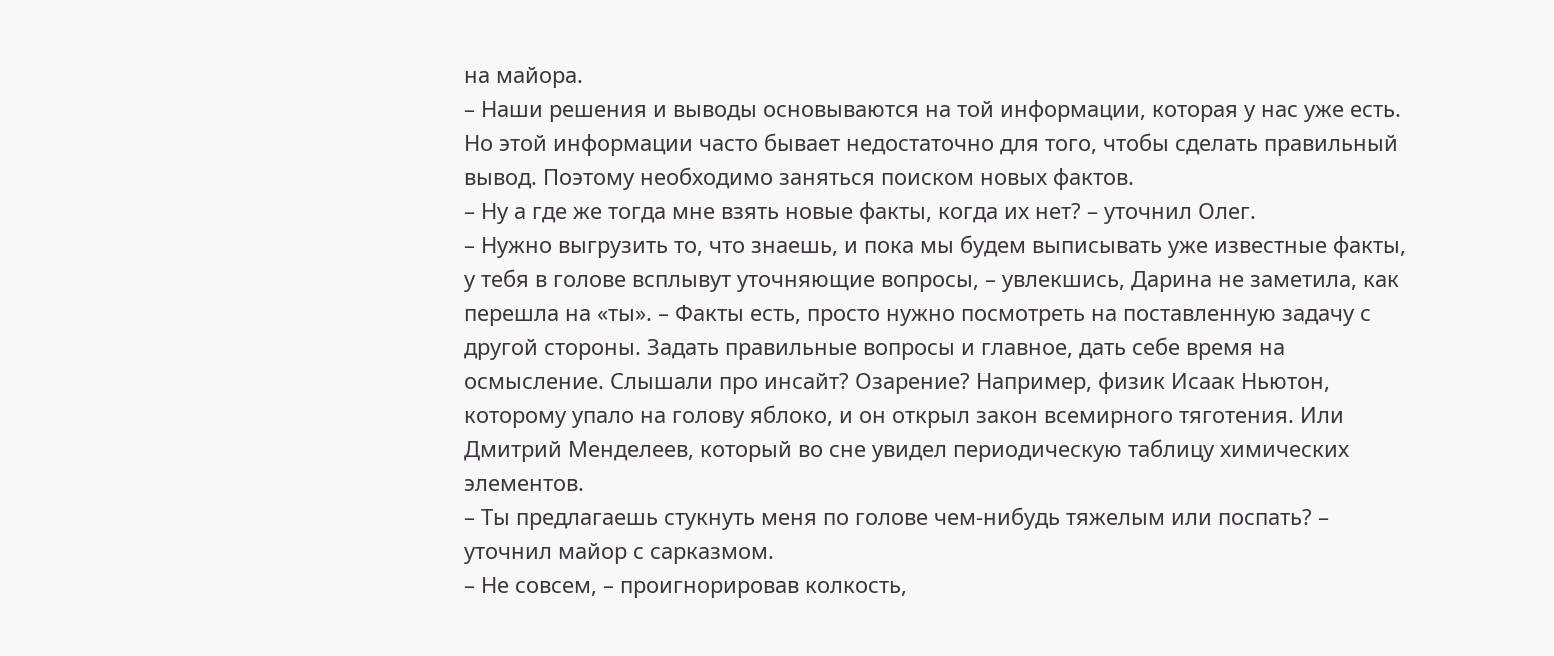на майора.
– Наши решения и выводы основываются на той информации, которая у нас уже есть. Но этой информации часто бывает недостаточно для того, чтобы сделать правильный вывод. Поэтому необходимо заняться поиском новых фактов.
– Ну а где же тогда мне взять новые факты, когда их нет? – уточнил Олег.
– Нужно выгрузить то, что знаешь, и пока мы будем выписывать уже известные факты, у тебя в голове всплывут уточняющие вопросы, – увлекшись, Дарина не заметила, как перешла на «ты». – Факты есть, просто нужно посмотреть на поставленную задачу с другой стороны. Задать правильные вопросы и главное, дать себе время на осмысление. Слышали про инсайт? Озарение? Например, физик Исаак Ньютон, которому упало на голову яблоко, и он открыл закон всемирного тяготения. Или Дмитрий Менделеев, который во сне увидел периодическую таблицу химических элементов.
– Ты предлагаешь стукнуть меня по голове чем-нибудь тяжелым или поспать? – уточнил майор с сарказмом.
– Не совсем, – проигнорировав колкость,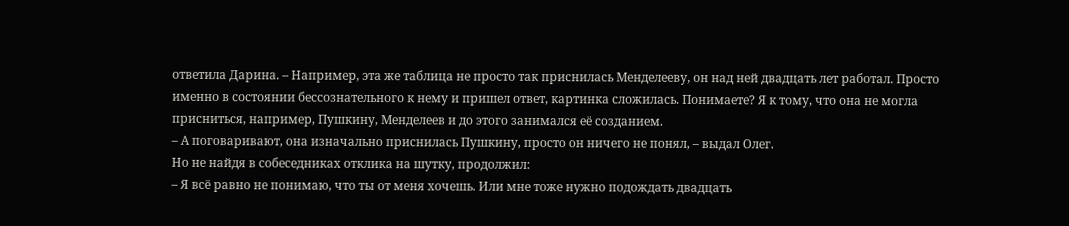ответила Дарина. – Например, эта же таблица не просто так приснилась Менделееву, он над ней двадцать лет работал. Просто именно в состоянии бессознательного к нему и пришел ответ, картинка сложилась. Понимаете? Я к тому, что она не могла присниться, например, Пушкину, Менделеев и до этого занимался её созданием.
– А поговаривают, она изначально приснилась Пушкину, просто он ничего не понял, – выдал Олег.
Но не найдя в собеседниках отклика на шутку, продолжил:
– Я всё равно не понимаю, что ты от меня хочешь. Или мне тоже нужно подождать двадцать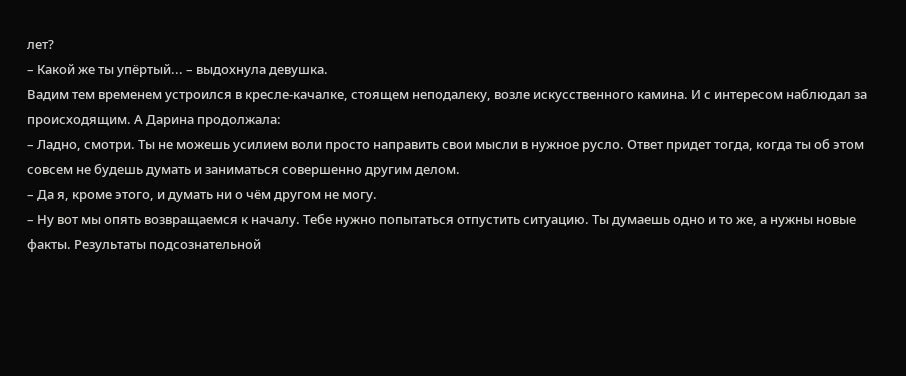лет?
– Какой же ты упёртый... – выдохнула девушка.
Вадим тем временем устроился в кресле-качалке, стоящем неподалеку, возле искусственного камина. И с интересом наблюдал за происходящим. А Дарина продолжала:
– Ладно, смотри. Ты не можешь усилием воли просто направить свои мысли в нужное русло. Ответ придет тогда, когда ты об этом совсем не будешь думать и заниматься совершенно другим делом.
– Да я, кроме этого, и думать ни о чём другом не могу.
– Ну вот мы опять возвращаемся к началу. Тебе нужно попытаться отпустить ситуацию. Ты думаешь одно и то же, а нужны новые факты. Результаты подсознательной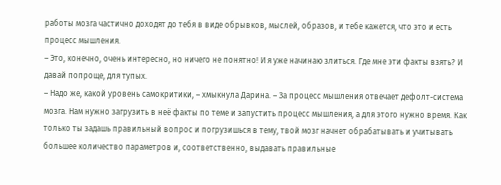работы мозга частично доходят до тебя в виде обрывков, мыслей, образов, и тебе кажется, что это и есть процесс мышления.
– Это, конечно, очень интересно, но ничего не понятно! И я уже начинаю злиться. Где мне эти факты взять? И давай попроще, для тупых.
– Надо же, какой уровень самокритики, – хмыкнула Дарина. – За процесс мышления отвечает дефолт-система мозга. Нам нужно загрузить в неё факты по теме и запустить процесс мышления, а для этого нужно время. Как только ты задашь правильный вопрос и погрузишься в тему, твой мозг начнет обрабатывать и учитывать большее количество параметров и, соответственно, выдавать правильные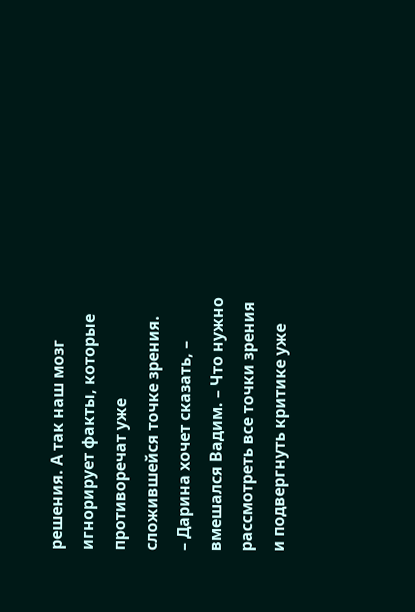решения. А так наш мозг игнорирует факты, которые противоречат уже сложившейся точке зрения.
– Дарина хочет сказать, – вмешался Вадим. – Что нужно рассмотреть все точки зрения и подвергнуть критике уже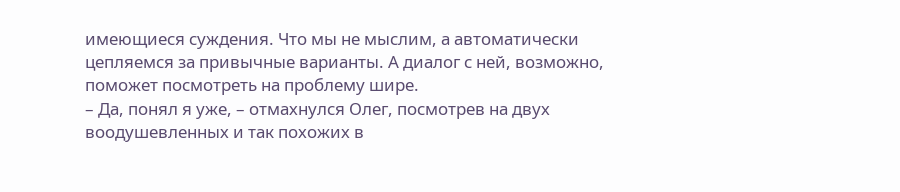имеющиеся суждения. Что мы не мыслим, а автоматически цепляемся за привычные варианты. А диалог с ней, возможно, поможет посмотреть на проблему шире.
– Да, понял я уже, – отмахнулся Олег, посмотрев на двух воодушевленных и так похожих в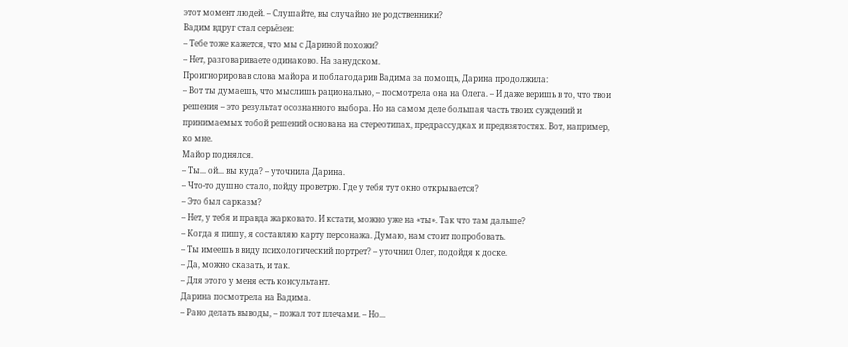этот момент людей. – Слушайте, вы случайно не родственники?
Вадим вдруг стал серьёзен:
– Тебе тоже кажется, что мы с Дариной похожи?
– Нет, разговариваете одинаково. На занудском.
Проигнорировав слова майора и поблагодарив Вадима за помощь, Дарина продолжила:
– Вот ты думаешь, что мыслишь рационально, – посмотрела она на Олега. – И даже веришь в то, что твои решения – это результат осознанного выбора. Но на самом деле большая часть твоих суждений и принимаемых тобой решений основана на стереотипах, предрассудках и предвзятостях. Вот, например, ко мне.
Майор поднялся.
– Ты... ой... вы куда? – уточнила Дарина.
– Что-то душно стало, пойду проветрю. Где у тебя тут окно открывается?
– Это был сарказм?
– Нет, у тебя и правда жарковато. И кстати, можно уже на «ты». Так что там дальше?
– Когда я пишу, я составляю карту персонажа. Думаю, нам стоит попробовать.
– Ты имеешь в виду психологический портрет? – уточнил Олег, подойдя к доске.
– Да, можно сказать, и так.
– Для этого у меня есть консультант.
Дарина посмотрела на Вадима.
– Рано делать выводы, – пожал тот плечами. – Но...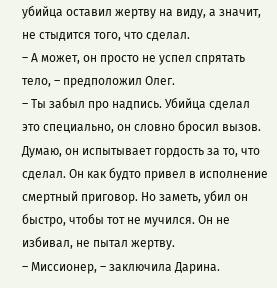убийца оставил жертву на виду, а значит, не стыдится того, что сделал.
– А может, он просто не успел спрятать тело, – предположил Олег.
– Ты забыл про надпись. Убийца сделал это специально, он словно бросил вызов. Думаю, он испытывает гордость за то, что сделал. Он как будто привел в исполнение смертный приговор. Но заметь, убил он быстро, чтобы тот не мучился. Он не избивал, не пытал жертву.
– Миссионер, – заключила Дарина.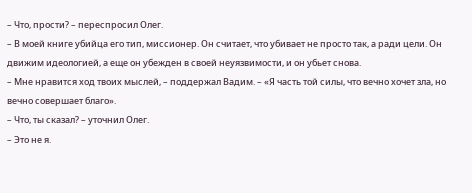– Что, прости? – переспросил Олег.
– В моей книге убийца его тип, миссионер. Он считает, что убивает не просто так, а ради цели. Он движим идеологией, а еще он убежден в своей неуязвимости, и он убьет снова.
– Мне нравится ход твоих мыслей, – поддержал Вадим. – «Я часть той силы, что вечно хочет зла, но вечно совершает благо».
– Что, ты сказал? – уточнил Олег.
– Это не я.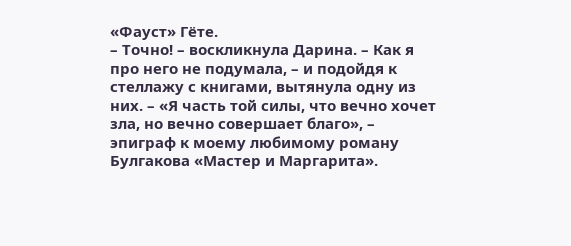«Фауст» Гёте.
– Точно! – воскликнула Дарина. – Как я про него не подумала, – и подойдя к стеллажу с книгами, вытянула одну из них. – «Я часть той силы, что вечно хочет зла, но вечно совершает благо», – эпиграф к моему любимому роману Булгакова «Мастер и Маргарита».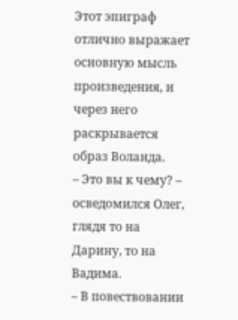Этот эпиграф отлично выражает основную мысль произведения, и через него раскрывается образ Воланда.
– Это вы к чему? – осведомился Олег, глядя то на Дарину, то на Вадима.
– В повествовании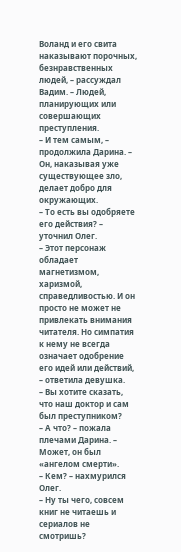Воланд и его свита наказывают порочных, безнравственных людей, – рассуждал Вадим. – Людей, планирующих или совершающих преступления.
– И тем самым, – продолжила Дарина. – Он, наказывая уже существующее зло, делает добро для окружающих.
– То есть вы одобряете его действия? – уточнил Олег.
– Этот персонаж обладает магнетизмом, харизмой, справедливостью. И он просто не может не привлекать внимания читателя. Но симпатия к нему не всегда означает одобрение его идей или действий, – ответила девушка.
– Вы хотите сказать, что наш доктор и сам был преступником?
– А что? – пожала плечами Дарина. – Может, он был «ангелом смерти».
– Кем? – нахмурился Олег.
– Ну ты чего, совсем книг не читаешь и сериалов не смотришь?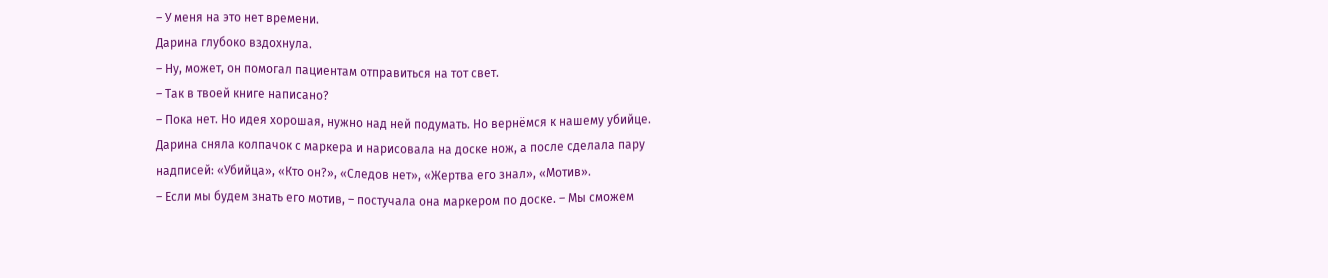– У меня на это нет времени.
Дарина глубоко вздохнула.
– Ну, может, он помогал пациентам отправиться на тот свет.
– Так в твоей книге написано?
– Пока нет. Но идея хорошая, нужно над ней подумать. Но вернёмся к нашему убийце.
Дарина сняла колпачок с маркера и нарисовала на доске нож, а после сделала пару надписей: «Убийца», «Кто он?», «Следов нет», «Жертва его знал», «Мотив».
– Если мы будем знать его мотив, – постучала она маркером по доске. – Мы сможем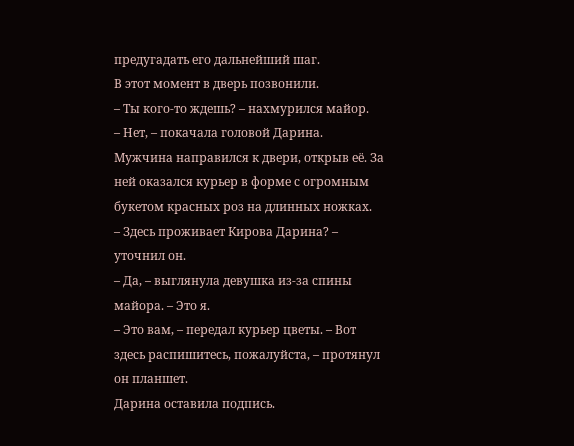предугадать его дальнейший шаг.
В этот момент в дверь позвонили.
– Ты кого-то ждешь? – нахмурился майор.
– Нет, – покачала головой Дарина.
Мужчина направился к двери, открыв её. За ней оказался курьер в форме с огромным букетом красных роз на длинных ножках.
– Здесь проживает Кирова Дарина? – уточнил он.
– Да, – выглянула девушка из-за спины майора. – Это я.
– Это вам, – передал курьер цветы. – Вот здесь распишитесь, пожалуйста, – протянул он планшет.
Дарина оставила подпись.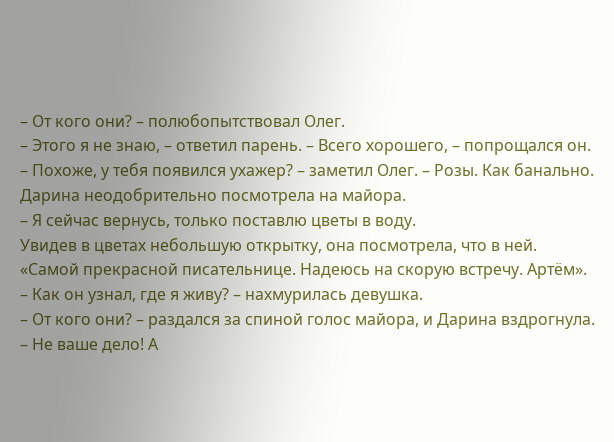– От кого они? – полюбопытствовал Олег.
– Этого я не знаю, – ответил парень. – Всего хорошего, – попрощался он.
– Похоже, у тебя появился ухажер? – заметил Олег. – Розы. Как банально.
Дарина неодобрительно посмотрела на майора.
– Я сейчас вернусь, только поставлю цветы в воду.
Увидев в цветах небольшую открытку, она посмотрела, что в ней.
«Самой прекрасной писательнице. Надеюсь на скорую встречу. Артём».
– Как он узнал, где я живу? – нахмурилась девушка.
– От кого они? – раздался за спиной голос майора, и Дарина вздрогнула.
– Не ваше дело! А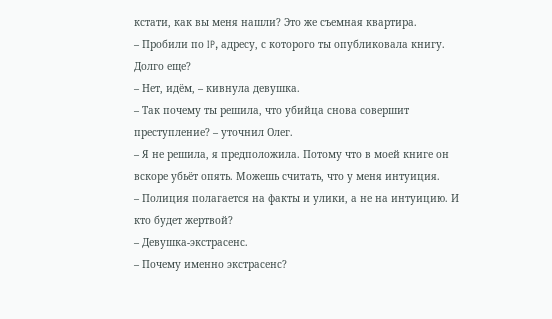кстати, как вы меня нашли? Это же съемная квартира.
– Пробили по IP, адресу, с которого ты опубликовала книгу. Долго еще?
– Нет, идём, – кивнула девушка.
– Так почему ты решила, что убийца снова совершит преступление? – уточнил Олег.
– Я не решила, я предположила. Потому что в моей книге он вскоре убьёт опять. Можешь считать, что у меня интуиция.
– Полиция полагается на факты и улики, а не на интуицию. И кто будет жертвой?
– Девушка-экстрасенс.
– Почему именно экстрасенс?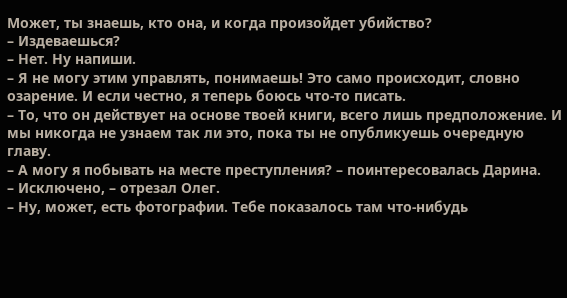Может, ты знаешь, кто она, и когда произойдет убийство?
– Издеваешься?
– Нет. Ну напиши.
– Я не могу этим управлять, понимаешь! Это само происходит, словно озарение. И если честно, я теперь боюсь что-то писать.
– То, что он действует на основе твоей книги, всего лишь предположение. И мы никогда не узнаем так ли это, пока ты не опубликуешь очередную главу.
– А могу я побывать на месте преступления? – поинтересовалась Дарина.
– Исключено, – отрезал Олег.
– Ну, может, есть фотографии. Тебе показалось там что-нибудь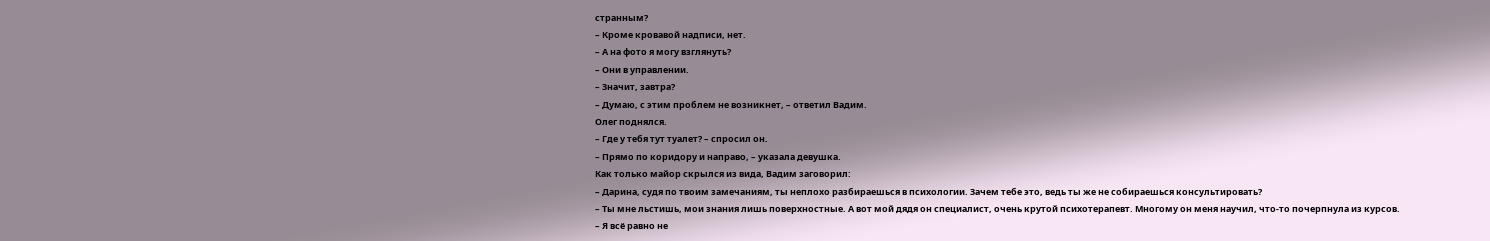странным?
– Кроме кровавой надписи, нет.
– А на фото я могу взглянуть?
– Они в управлении.
– Значит, завтра?
– Думаю, с этим проблем не возникнет, – ответил Вадим.
Олег поднялся.
– Где у тебя тут туалет? – спросил он.
– Прямо по коридору и направо, – указала девушка.
Как только майор скрылся из вида, Вадим заговорил:
– Дарина, судя по твоим замечаниям, ты неплохо разбираешься в психологии. Зачем тебе это, ведь ты же не собираешься консультировать?
– Ты мне льстишь, мои знания лишь поверхностные. А вот мой дядя он специалист, очень крутой психотерапевт. Многому он меня научил, что-то почерпнула из курсов.
– Я всё равно не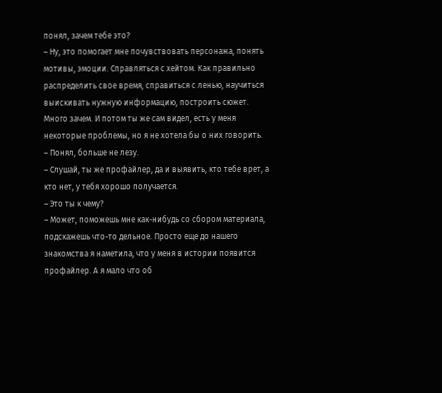понял, зачем тебе это?
– Ну, это помогает мне почувствовать персонажа, понять мотивы, эмоции. Справляться с хейтом. Как правильно распределить свое время, справиться с ленью, научиться выискивать нужную информацию, построить сюжет. Много зачем. И потом ты же сам видел, есть у меня некоторые проблемы, но я не хотела бы о них говорить.
– Понял, больше не лезу.
– Слушай, ты же профайлер, да и выявить, кто тебе врет, а кто нет, у тебя хорошо получается.
– Это ты к чему?
– Может, поможешь мне как-нибудь со сбором материала, подскажешь что-то дельное. Просто еще до нашего знакомства я наметила, что у меня в истории появится профайлер. А я мало что об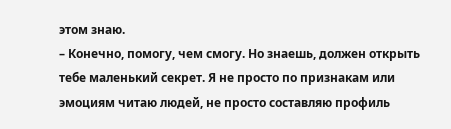этом знаю.
– Конечно, помогу, чем смогу. Но знаешь, должен открыть тебе маленький секрет. Я не просто по признакам или эмоциям читаю людей, не просто составляю профиль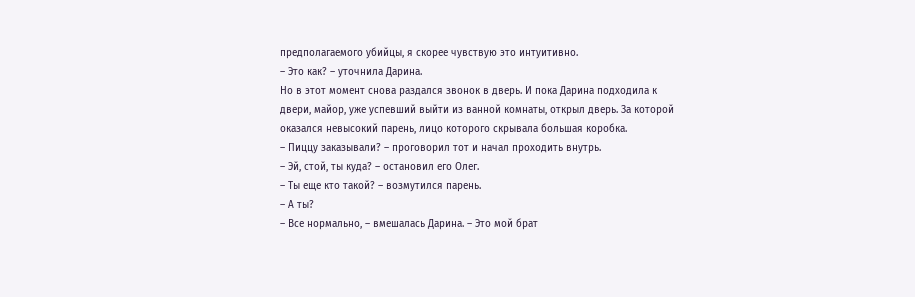предполагаемого убийцы, я скорее чувствую это интуитивно.
– Это как? – уточнила Дарина.
Но в этот момент снова раздался звонок в дверь. И пока Дарина подходила к двери, майор, уже успевший выйти из ванной комнаты, открыл дверь. За которой оказался невысокий парень, лицо которого скрывала большая коробка.
– Пиццу заказывали? – проговорил тот и начал проходить внутрь.
– Эй, стой, ты куда? – остановил его Олег.
– Ты еще кто такой? – возмутился парень.
– А ты?
– Все нормально, – вмешалась Дарина. – Это мой брат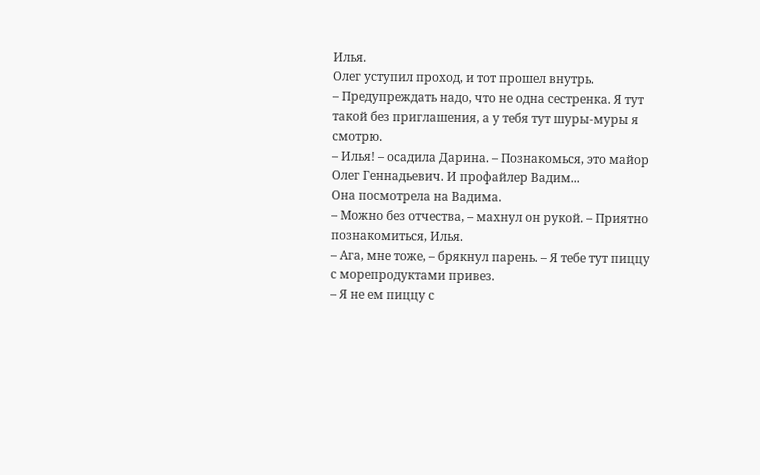Илья.
Олег уступил проход, и тот прошел внутрь.
– Предупреждать надо, что не одна сестренка. Я тут такой без приглашения, а у тебя тут шуры-муры я смотрю.
– Илья! – осадила Дарина. – Познакомься, это майор Олег Геннадьевич. И профайлер Вадим...
Она посмотрела на Вадима.
– Можно без отчества, – махнул он рукой. – Приятно познакомиться, Илья.
– Ага, мне тоже, – брякнул парень. – Я тебе тут пиццу с морепродуктами привез.
– Я не ем пиццу с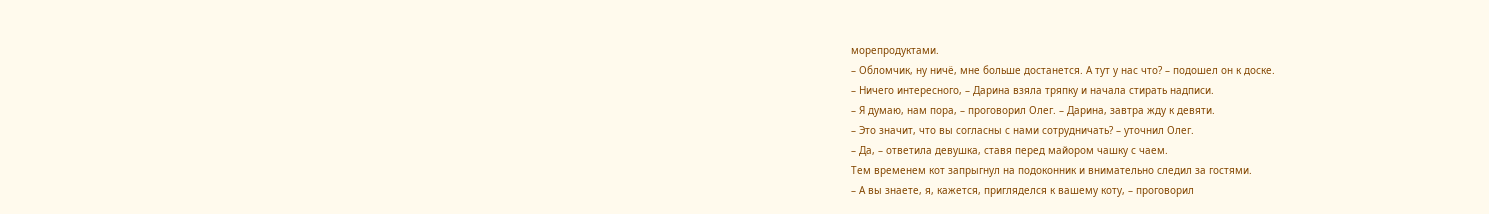морепродуктами.
– Обломчик, ну ничё, мне больше достанется. А тут у нас что? – подошел он к доске.
– Ничего интересного, – Дарина взяла тряпку и начала стирать надписи.
– Я думаю, нам пора, – проговорил Олег. – Дарина, завтра жду к девяти.
– Это значит, что вы согласны с нами сотрудничать? – уточнил Олег.
– Да, – ответила девушка, ставя перед майором чашку с чаем.
Тем временем кот запрыгнул на подоконник и внимательно следил за гостями.
– А вы знаете, я, кажется, пригляделся к вашему коту, – проговорил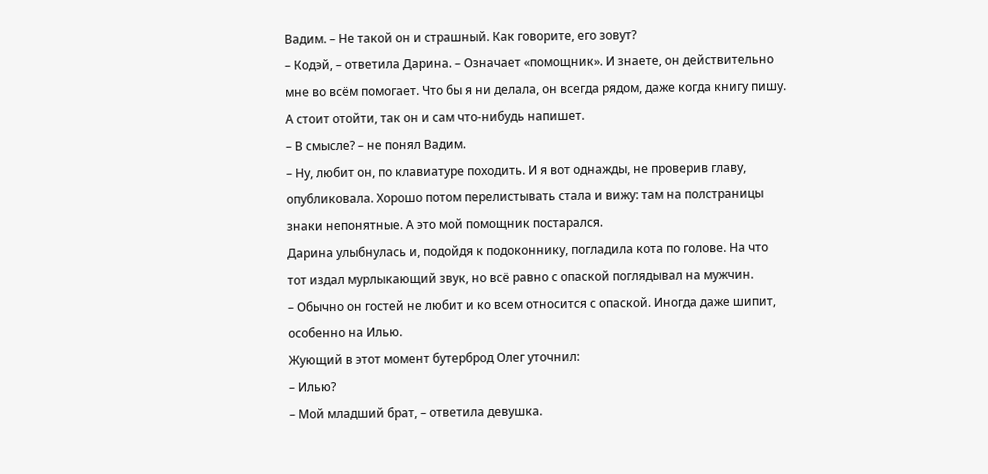Вадим. – Не такой он и страшный. Как говорите, его зовут?
– Кодэй, – ответила Дарина. – Означает «помощник». И знаете, он действительно мне во всём помогает. Что бы я ни делала, он всегда рядом, даже когда книгу пишу. А стоит отойти, так он и сам что-нибудь напишет.
– В смысле? – не понял Вадим.
– Ну, любит он, по клавиатуре походить. И я вот однажды, не проверив главу, опубликовала. Хорошо потом перелистывать стала и вижу: там на полстраницы знаки непонятные. А это мой помощник постарался.
Дарина улыбнулась и, подойдя к подоконнику, погладила кота по голове. На что тот издал мурлыкающий звук, но всё равно с опаской поглядывал на мужчин.
– Обычно он гостей не любит и ко всем относится с опаской. Иногда даже шипит, особенно на Илью.
Жующий в этот момент бутерброд Олег уточнил:
– Илью?
– Мой младший брат, – ответила девушка.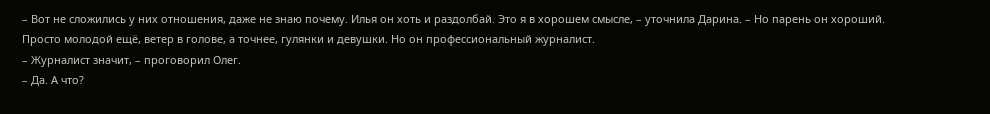– Вот не сложились у них отношения, даже не знаю почему. Илья он хоть и раздолбай. Это я в хорошем смысле, – уточнила Дарина. – Но парень он хороший. Просто молодой ещё, ветер в голове, а точнее, гулянки и девушки. Но он профессиональный журналист.
– Журналист значит, – проговорил Олег.
– Да. А что?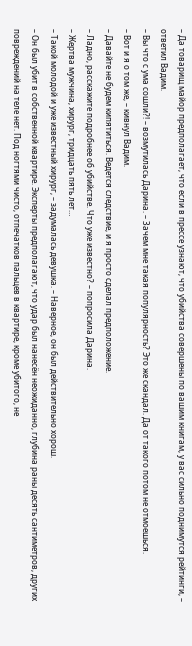– Да товарищ майор предполагает, что если в прессе узнают, что убийства совершены по вашим книгам, у вас сильно поднимутся рейтинги, – ответил Вадим.
– Вы что с ума сошли?! – возмутилась Дарина. – Зачем мне такая популярность? Это же скандал. Да от такого потом не отмоешься.
– Вот и я о том же, – кивнул Вадим.
– Давайте не будем кипятиться. Ведется следствие, и я просто сделал предположение.
– Ладно, расскажите подробнее об убийстве. Что уже известно? – попросила Дарина.
– Жертва мужчина, хирург, тридцать пять лет…
– Такой молодой и уже известный хирург, – задумалась девушка. – Наверное, он был действительно хорош.
– Он был убит в собственной квартире. Эксперты предполагают, что удар был нанесён неожиданно, глубина раны десять сантиметров, других повреждений на теле нет. Под ногтями чисто, отпечатков пальцев в квартире, кроме убитого, не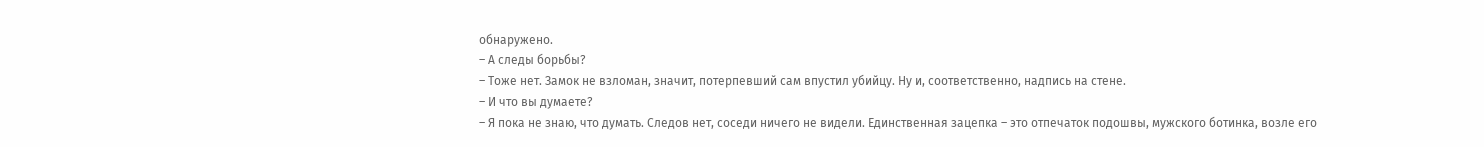обнаружено.
– А следы борьбы?
– Тоже нет. Замок не взломан, значит, потерпевший сам впустил убийцу. Ну и, соответственно, надпись на стене.
– И что вы думаете?
– Я пока не знаю, что думать. Следов нет, соседи ничего не видели. Единственная зацепка – это отпечаток подошвы, мужского ботинка, возле его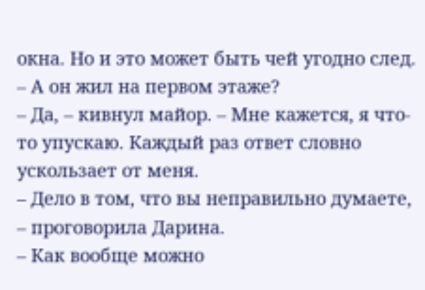окна. Но и это может быть чей угодно след.
– А он жил на первом этаже?
– Да, – кивнул майор. – Мне кажется, я что-то упускаю. Каждый раз ответ словно ускользает от меня.
– Дело в том, что вы неправильно думаете, – проговорила Дарина.
– Как вообще можно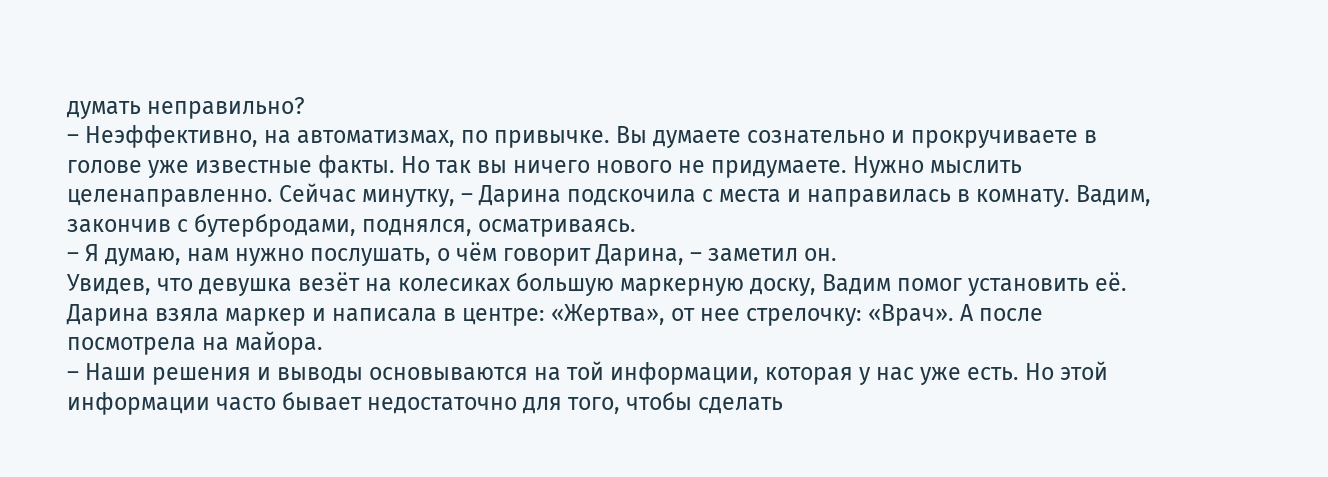думать неправильно?
– Неэффективно, на автоматизмах, по привычке. Вы думаете сознательно и прокручиваете в голове уже известные факты. Но так вы ничего нового не придумаете. Нужно мыслить целенаправленно. Сейчас минутку, – Дарина подскочила с места и направилась в комнату. Вадим, закончив с бутербродами, поднялся, осматриваясь.
– Я думаю, нам нужно послушать, о чём говорит Дарина, – заметил он.
Увидев, что девушка везёт на колесиках большую маркерную доску, Вадим помог установить её. Дарина взяла маркер и написала в центре: «Жертва», от нее стрелочку: «Врач». А после посмотрела на майора.
– Наши решения и выводы основываются на той информации, которая у нас уже есть. Но этой информации часто бывает недостаточно для того, чтобы сделать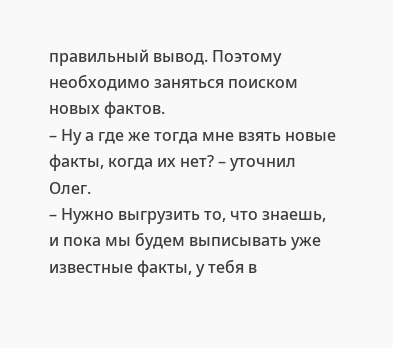правильный вывод. Поэтому необходимо заняться поиском новых фактов.
– Ну а где же тогда мне взять новые факты, когда их нет? – уточнил Олег.
– Нужно выгрузить то, что знаешь, и пока мы будем выписывать уже известные факты, у тебя в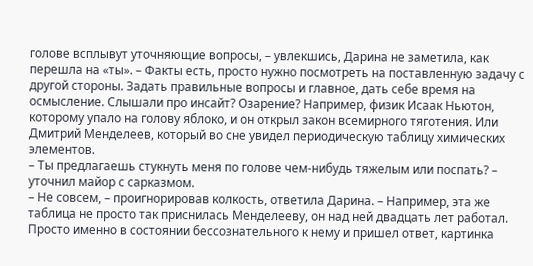голове всплывут уточняющие вопросы, – увлекшись, Дарина не заметила, как перешла на «ты». – Факты есть, просто нужно посмотреть на поставленную задачу с другой стороны. Задать правильные вопросы и главное, дать себе время на осмысление. Слышали про инсайт? Озарение? Например, физик Исаак Ньютон, которому упало на голову яблоко, и он открыл закон всемирного тяготения. Или Дмитрий Менделеев, который во сне увидел периодическую таблицу химических элементов.
– Ты предлагаешь стукнуть меня по голове чем-нибудь тяжелым или поспать? – уточнил майор с сарказмом.
– Не совсем, – проигнорировав колкость, ответила Дарина. – Например, эта же таблица не просто так приснилась Менделееву, он над ней двадцать лет работал. Просто именно в состоянии бессознательного к нему и пришел ответ, картинка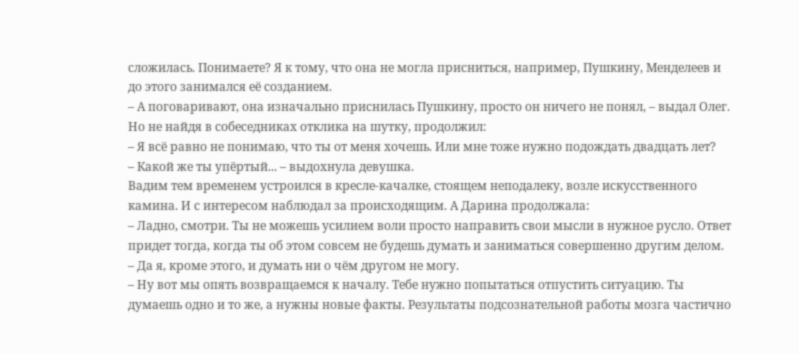сложилась. Понимаете? Я к тому, что она не могла присниться, например, Пушкину, Менделеев и до этого занимался её созданием.
– А поговаривают, она изначально приснилась Пушкину, просто он ничего не понял, – выдал Олег.
Но не найдя в собеседниках отклика на шутку, продолжил:
– Я всё равно не понимаю, что ты от меня хочешь. Или мне тоже нужно подождать двадцать лет?
– Какой же ты упёртый... – выдохнула девушка.
Вадим тем временем устроился в кресле-качалке, стоящем неподалеку, возле искусственного камина. И с интересом наблюдал за происходящим. А Дарина продолжала:
– Ладно, смотри. Ты не можешь усилием воли просто направить свои мысли в нужное русло. Ответ придет тогда, когда ты об этом совсем не будешь думать и заниматься совершенно другим делом.
– Да я, кроме этого, и думать ни о чём другом не могу.
– Ну вот мы опять возвращаемся к началу. Тебе нужно попытаться отпустить ситуацию. Ты думаешь одно и то же, а нужны новые факты. Результаты подсознательной работы мозга частично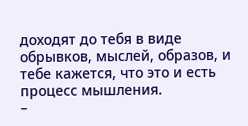доходят до тебя в виде обрывков, мыслей, образов, и тебе кажется, что это и есть процесс мышления.
–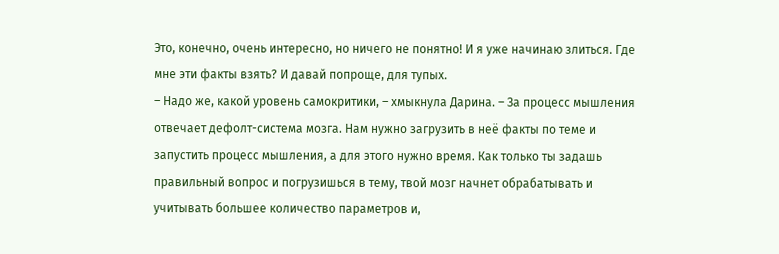Это, конечно, очень интересно, но ничего не понятно! И я уже начинаю злиться. Где мне эти факты взять? И давай попроще, для тупых.
– Надо же, какой уровень самокритики, – хмыкнула Дарина. – За процесс мышления отвечает дефолт-система мозга. Нам нужно загрузить в неё факты по теме и запустить процесс мышления, а для этого нужно время. Как только ты задашь правильный вопрос и погрузишься в тему, твой мозг начнет обрабатывать и учитывать большее количество параметров и,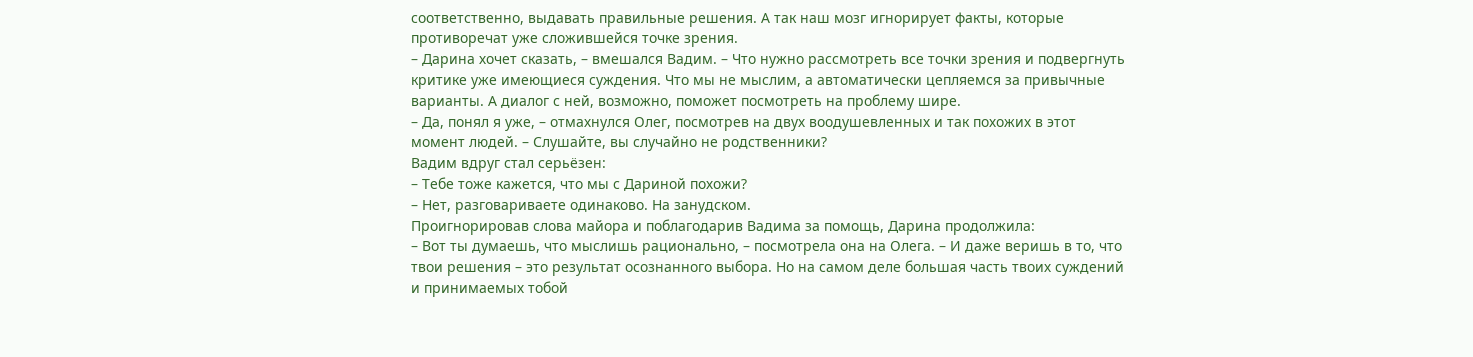соответственно, выдавать правильные решения. А так наш мозг игнорирует факты, которые противоречат уже сложившейся точке зрения.
– Дарина хочет сказать, – вмешался Вадим. – Что нужно рассмотреть все точки зрения и подвергнуть критике уже имеющиеся суждения. Что мы не мыслим, а автоматически цепляемся за привычные варианты. А диалог с ней, возможно, поможет посмотреть на проблему шире.
– Да, понял я уже, – отмахнулся Олег, посмотрев на двух воодушевленных и так похожих в этот момент людей. – Слушайте, вы случайно не родственники?
Вадим вдруг стал серьёзен:
– Тебе тоже кажется, что мы с Дариной похожи?
– Нет, разговариваете одинаково. На занудском.
Проигнорировав слова майора и поблагодарив Вадима за помощь, Дарина продолжила:
– Вот ты думаешь, что мыслишь рационально, – посмотрела она на Олега. – И даже веришь в то, что твои решения – это результат осознанного выбора. Но на самом деле большая часть твоих суждений и принимаемых тобой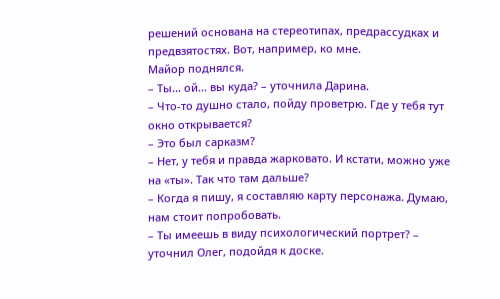решений основана на стереотипах, предрассудках и предвзятостях. Вот, например, ко мне.
Майор поднялся.
– Ты... ой... вы куда? – уточнила Дарина.
– Что-то душно стало, пойду проветрю. Где у тебя тут окно открывается?
– Это был сарказм?
– Нет, у тебя и правда жарковато. И кстати, можно уже на «ты». Так что там дальше?
– Когда я пишу, я составляю карту персонажа. Думаю, нам стоит попробовать.
– Ты имеешь в виду психологический портрет? – уточнил Олег, подойдя к доске.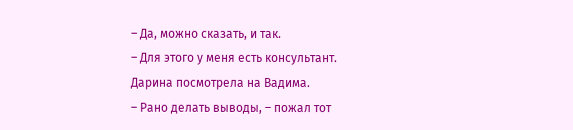– Да, можно сказать, и так.
– Для этого у меня есть консультант.
Дарина посмотрела на Вадима.
– Рано делать выводы, – пожал тот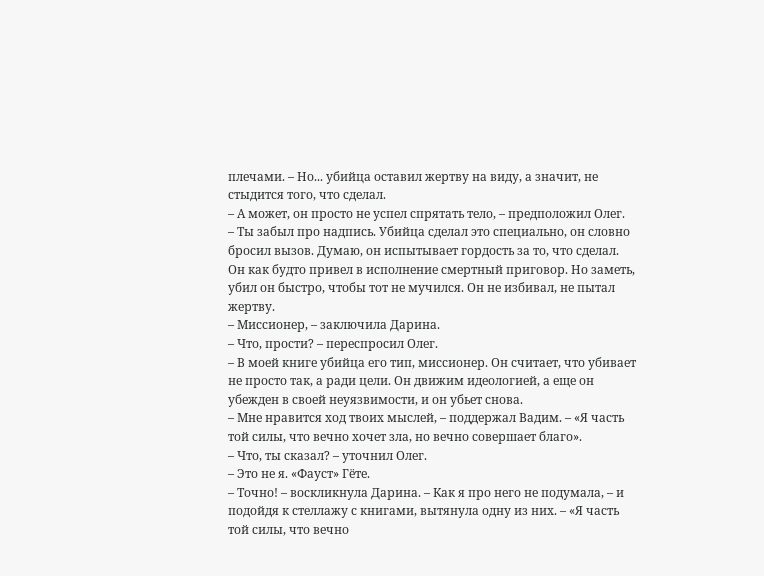плечами. – Но... убийца оставил жертву на виду, а значит, не стыдится того, что сделал.
– А может, он просто не успел спрятать тело, – предположил Олег.
– Ты забыл про надпись. Убийца сделал это специально, он словно бросил вызов. Думаю, он испытывает гордость за то, что сделал. Он как будто привел в исполнение смертный приговор. Но заметь, убил он быстро, чтобы тот не мучился. Он не избивал, не пытал жертву.
– Миссионер, – заключила Дарина.
– Что, прости? – переспросил Олег.
– В моей книге убийца его тип, миссионер. Он считает, что убивает не просто так, а ради цели. Он движим идеологией, а еще он убежден в своей неуязвимости, и он убьет снова.
– Мне нравится ход твоих мыслей, – поддержал Вадим. – «Я часть той силы, что вечно хочет зла, но вечно совершает благо».
– Что, ты сказал? – уточнил Олег.
– Это не я. «Фауст» Гёте.
– Точно! – воскликнула Дарина. – Как я про него не подумала, – и подойдя к стеллажу с книгами, вытянула одну из них. – «Я часть той силы, что вечно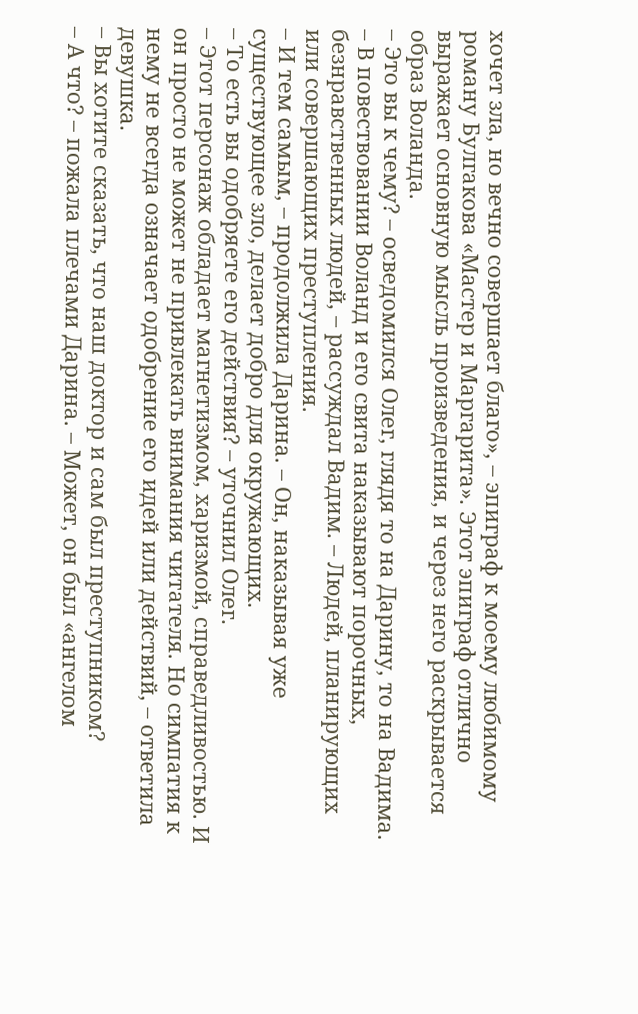хочет зла, но вечно совершает благо», – эпиграф к моему любимому роману Булгакова «Мастер и Маргарита». Этот эпиграф отлично выражает основную мысль произведения, и через него раскрывается образ Воланда.
– Это вы к чему? – осведомился Олег, глядя то на Дарину, то на Вадима.
– В повествовании Воланд и его свита наказывают порочных, безнравственных людей, – рассуждал Вадим. – Людей, планирующих или совершающих преступления.
– И тем самым, – продолжила Дарина. – Он, наказывая уже существующее зло, делает добро для окружающих.
– То есть вы одобряете его действия? – уточнил Олег.
– Этот персонаж обладает магнетизмом, харизмой, справедливостью. И он просто не может не привлекать внимания читателя. Но симпатия к нему не всегда означает одобрение его идей или действий, – ответила девушка.
– Вы хотите сказать, что наш доктор и сам был преступником?
– А что? – пожала плечами Дарина. – Может, он был «ангелом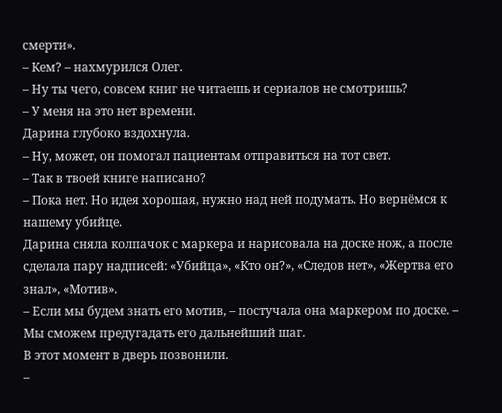смерти».
– Кем? – нахмурился Олег.
– Ну ты чего, совсем книг не читаешь и сериалов не смотришь?
– У меня на это нет времени.
Дарина глубоко вздохнула.
– Ну, может, он помогал пациентам отправиться на тот свет.
– Так в твоей книге написано?
– Пока нет. Но идея хорошая, нужно над ней подумать. Но вернёмся к нашему убийце.
Дарина сняла колпачок с маркера и нарисовала на доске нож, а после сделала пару надписей: «Убийца», «Кто он?», «Следов нет», «Жертва его знал», «Мотив».
– Если мы будем знать его мотив, – постучала она маркером по доске. – Мы сможем предугадать его дальнейший шаг.
В этот момент в дверь позвонили.
–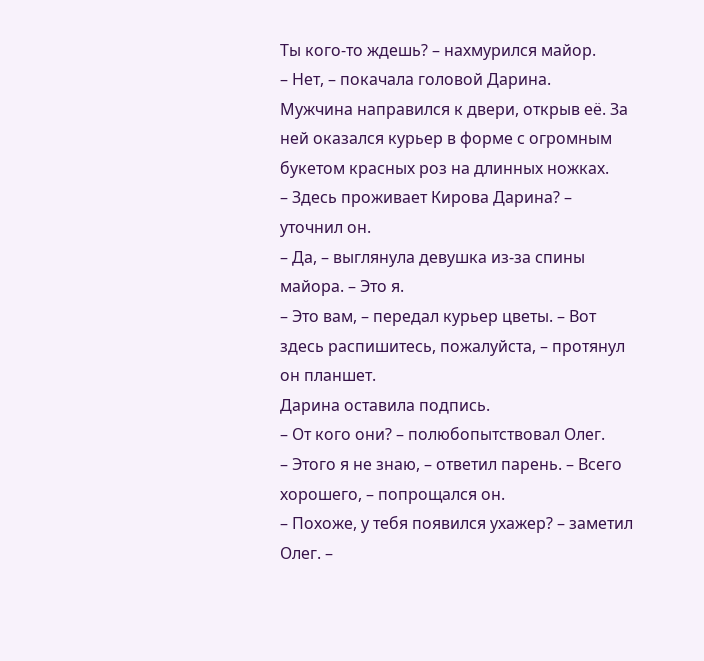Ты кого-то ждешь? – нахмурился майор.
– Нет, – покачала головой Дарина.
Мужчина направился к двери, открыв её. За ней оказался курьер в форме с огромным букетом красных роз на длинных ножках.
– Здесь проживает Кирова Дарина? – уточнил он.
– Да, – выглянула девушка из-за спины майора. – Это я.
– Это вам, – передал курьер цветы. – Вот здесь распишитесь, пожалуйста, – протянул он планшет.
Дарина оставила подпись.
– От кого они? – полюбопытствовал Олег.
– Этого я не знаю, – ответил парень. – Всего хорошего, – попрощался он.
– Похоже, у тебя появился ухажер? – заметил Олег. –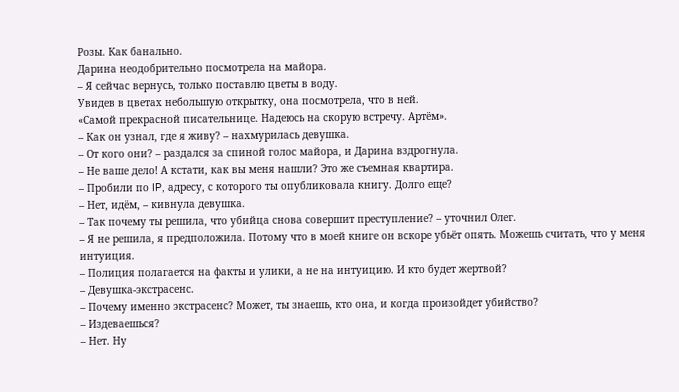Розы. Как банально.
Дарина неодобрительно посмотрела на майора.
– Я сейчас вернусь, только поставлю цветы в воду.
Увидев в цветах небольшую открытку, она посмотрела, что в ней.
«Самой прекрасной писательнице. Надеюсь на скорую встречу. Артём».
– Как он узнал, где я живу? – нахмурилась девушка.
– От кого они? – раздался за спиной голос майора, и Дарина вздрогнула.
– Не ваше дело! А кстати, как вы меня нашли? Это же съемная квартира.
– Пробили по IP, адресу, с которого ты опубликовала книгу. Долго еще?
– Нет, идём, – кивнула девушка.
– Так почему ты решила, что убийца снова совершит преступление? – уточнил Олег.
– Я не решила, я предположила. Потому что в моей книге он вскоре убьёт опять. Можешь считать, что у меня интуиция.
– Полиция полагается на факты и улики, а не на интуицию. И кто будет жертвой?
– Девушка-экстрасенс.
– Почему именно экстрасенс? Может, ты знаешь, кто она, и когда произойдет убийство?
– Издеваешься?
– Нет. Ну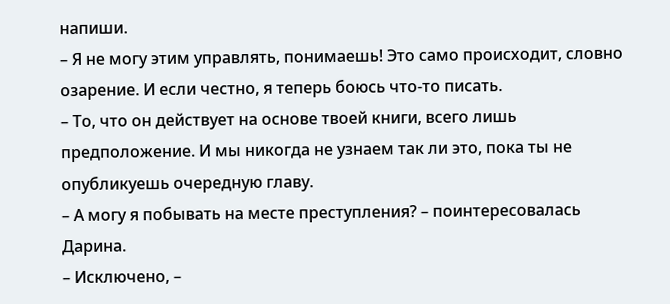напиши.
– Я не могу этим управлять, понимаешь! Это само происходит, словно озарение. И если честно, я теперь боюсь что-то писать.
– То, что он действует на основе твоей книги, всего лишь предположение. И мы никогда не узнаем так ли это, пока ты не опубликуешь очередную главу.
– А могу я побывать на месте преступления? – поинтересовалась Дарина.
– Исключено, –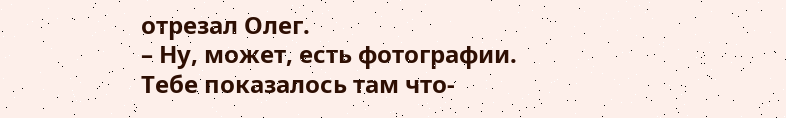отрезал Олег.
– Ну, может, есть фотографии. Тебе показалось там что-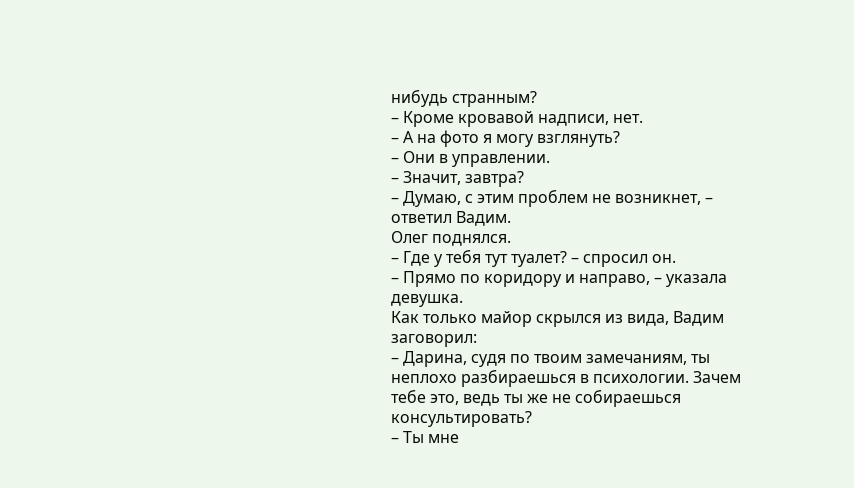нибудь странным?
– Кроме кровавой надписи, нет.
– А на фото я могу взглянуть?
– Они в управлении.
– Значит, завтра?
– Думаю, с этим проблем не возникнет, – ответил Вадим.
Олег поднялся.
– Где у тебя тут туалет? – спросил он.
– Прямо по коридору и направо, – указала девушка.
Как только майор скрылся из вида, Вадим заговорил:
– Дарина, судя по твоим замечаниям, ты неплохо разбираешься в психологии. Зачем тебе это, ведь ты же не собираешься консультировать?
– Ты мне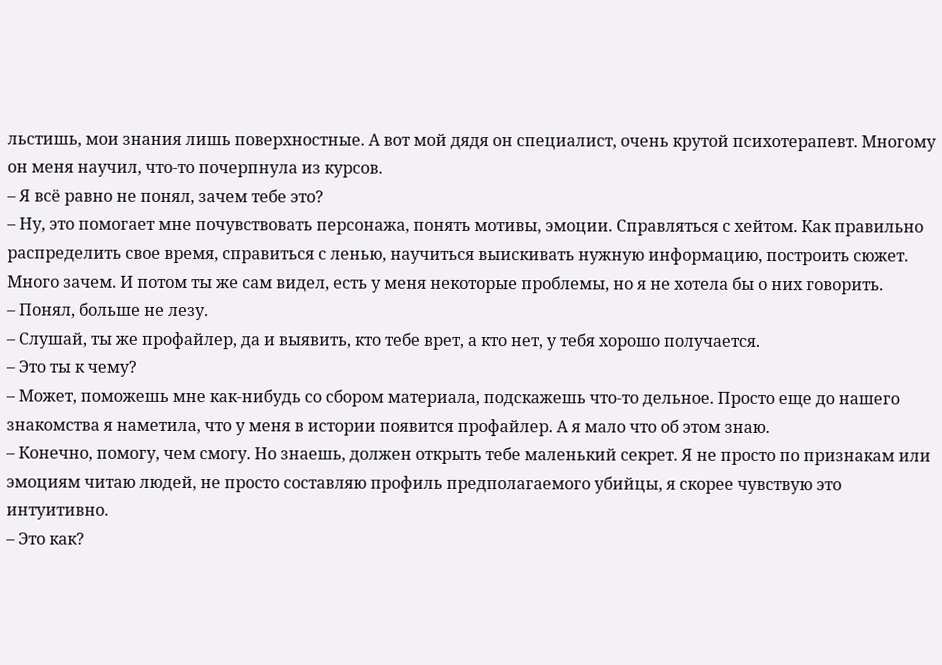льстишь, мои знания лишь поверхностные. А вот мой дядя он специалист, очень крутой психотерапевт. Многому он меня научил, что-то почерпнула из курсов.
– Я всё равно не понял, зачем тебе это?
– Ну, это помогает мне почувствовать персонажа, понять мотивы, эмоции. Справляться с хейтом. Как правильно распределить свое время, справиться с ленью, научиться выискивать нужную информацию, построить сюжет. Много зачем. И потом ты же сам видел, есть у меня некоторые проблемы, но я не хотела бы о них говорить.
– Понял, больше не лезу.
– Слушай, ты же профайлер, да и выявить, кто тебе врет, а кто нет, у тебя хорошо получается.
– Это ты к чему?
– Может, поможешь мне как-нибудь со сбором материала, подскажешь что-то дельное. Просто еще до нашего знакомства я наметила, что у меня в истории появится профайлер. А я мало что об этом знаю.
– Конечно, помогу, чем смогу. Но знаешь, должен открыть тебе маленький секрет. Я не просто по признакам или эмоциям читаю людей, не просто составляю профиль предполагаемого убийцы, я скорее чувствую это интуитивно.
– Это как?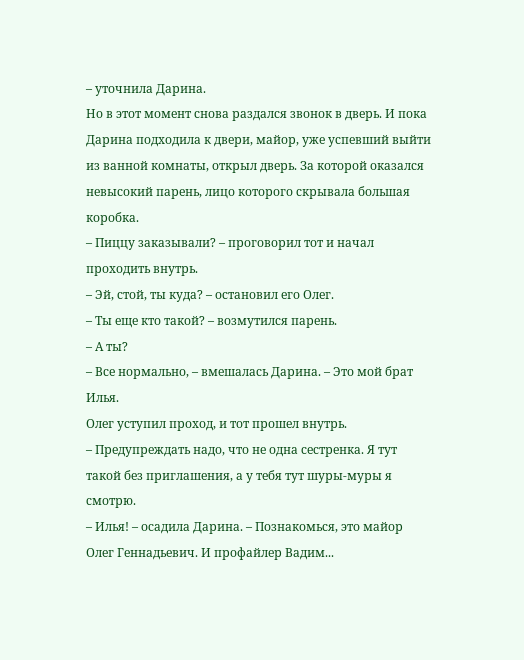– уточнила Дарина.
Но в этот момент снова раздался звонок в дверь. И пока Дарина подходила к двери, майор, уже успевший выйти из ванной комнаты, открыл дверь. За которой оказался невысокий парень, лицо которого скрывала большая коробка.
– Пиццу заказывали? – проговорил тот и начал проходить внутрь.
– Эй, стой, ты куда? – остановил его Олег.
– Ты еще кто такой? – возмутился парень.
– А ты?
– Все нормально, – вмешалась Дарина. – Это мой брат Илья.
Олег уступил проход, и тот прошел внутрь.
– Предупреждать надо, что не одна сестренка. Я тут такой без приглашения, а у тебя тут шуры-муры я смотрю.
– Илья! – осадила Дарина. – Познакомься, это майор Олег Геннадьевич. И профайлер Вадим...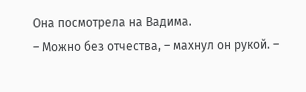Она посмотрела на Вадима.
– Можно без отчества, – махнул он рукой. –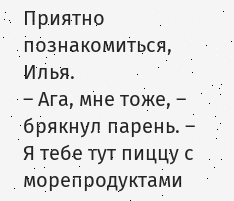Приятно познакомиться, Илья.
– Ага, мне тоже, – брякнул парень. – Я тебе тут пиццу с морепродуктами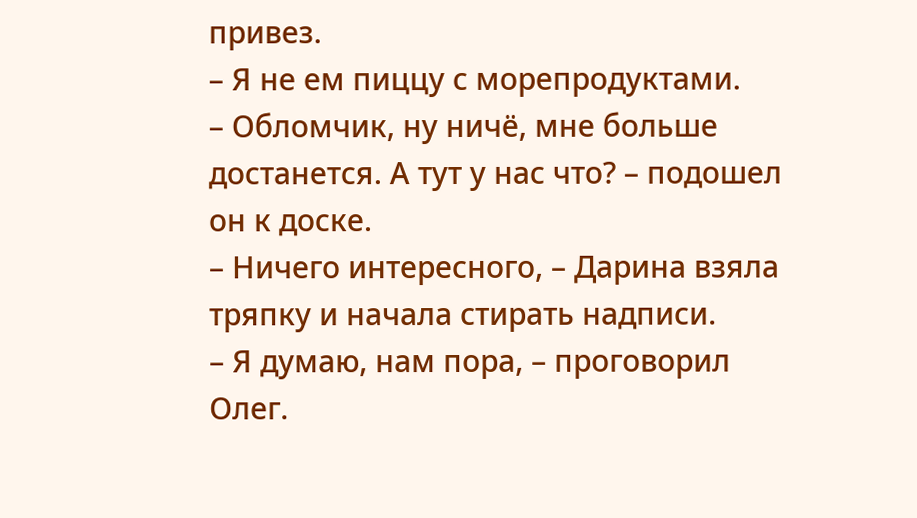привез.
– Я не ем пиццу с морепродуктами.
– Обломчик, ну ничё, мне больше достанется. А тут у нас что? – подошел он к доске.
– Ничего интересного, – Дарина взяла тряпку и начала стирать надписи.
– Я думаю, нам пора, – проговорил Олег.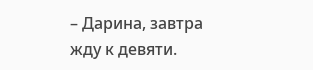– Дарина, завтра жду к девяти.